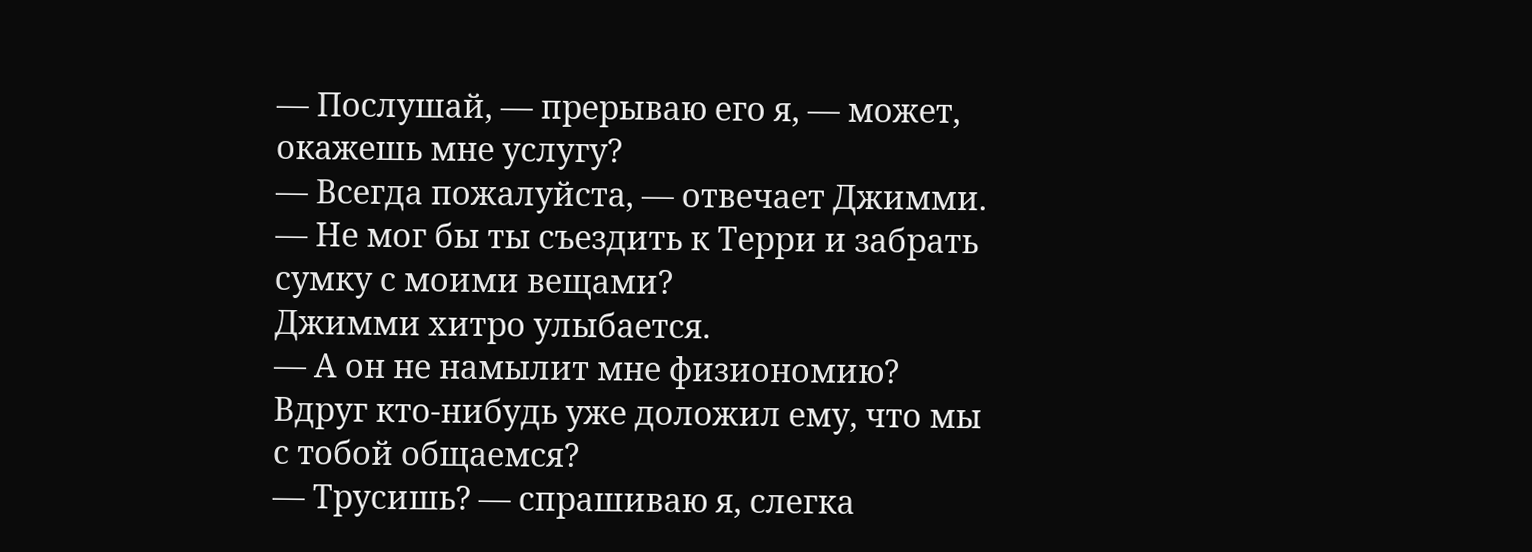— Послушай, — прерываю его я, — может, окажешь мне услугу?
— Всегда пожалуйста, — отвечает Джимми.
— Не мог бы ты съездить к Терри и забрать сумку с моими вещами?
Джимми хитро улыбается.
— А он не намылит мне физиономию? Вдруг кто-нибудь уже доложил ему, что мы с тобой общаемся?
— Трусишь? — спрашиваю я, слегка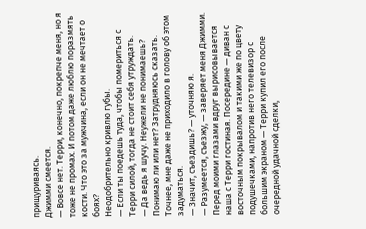прищуриваясь.
Джимми смеется.
— Вовсе нет. Терри, конечно, покрепче меня, но я тоже не промах. И потом даже люблю поразмять кости. Что это за мужчина, если он не мечтает о боях?
Неодобрительно кривлю губы.
— Если ты поедешь туда, чтобы помериться с Терри силой, тогда не стоит себя утруждать.
— Да ведь я шучу. Неужели не понимаешь?
Понимаю ли или нет? Затрудняюсь сказать. Точнее, мне даже не приходило в голову об этом задуматься.
— Значит, съездишь? — уточняю я.
— Разумеется, съезжу, — заверяет меня Джимми.
Перед моими глазами вдруг вырисовывается наша с Терри гостиная. Посередине — диван с восточным покрывалом и такими же по цвету подушечками, напротив него телевизор с большим экраном — Терри купил его после очередной удачной сделки,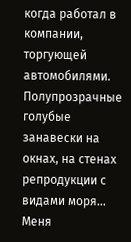когда работал в компании, торгующей автомобилями. Полупрозрачные голубые занавески на окнах, на стенах репродукции с видами моря…
Меня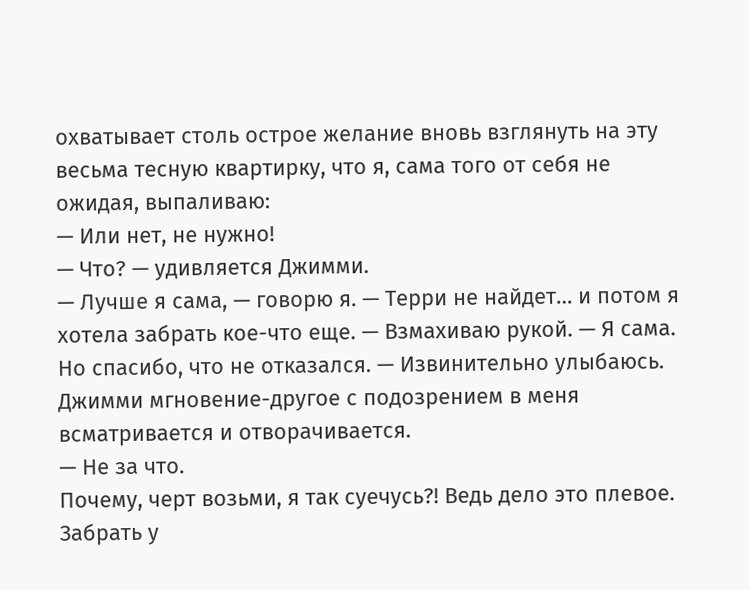охватывает столь острое желание вновь взглянуть на эту весьма тесную квартирку, что я, сама того от себя не ожидая, выпаливаю:
— Или нет, не нужно!
— Что? — удивляется Джимми.
— Лучше я сама, — говорю я. — Терри не найдет… и потом я хотела забрать кое-что еще. — Взмахиваю рукой. — Я сама. Но спасибо, что не отказался. — Извинительно улыбаюсь.
Джимми мгновение-другое с подозрением в меня всматривается и отворачивается.
— Не за что.
Почему, черт возьми, я так суечусь?! Ведь дело это плевое. Забрать у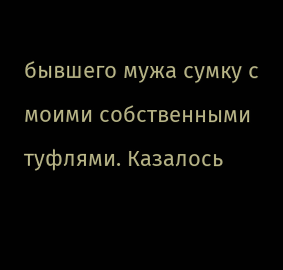бывшего мужа сумку с моими собственными туфлями. Казалось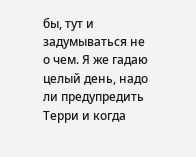бы, тут и задумываться не о чем. Я же гадаю целый день, надо ли предупредить Терри и когда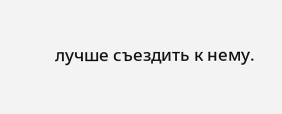лучше съездить к нему.